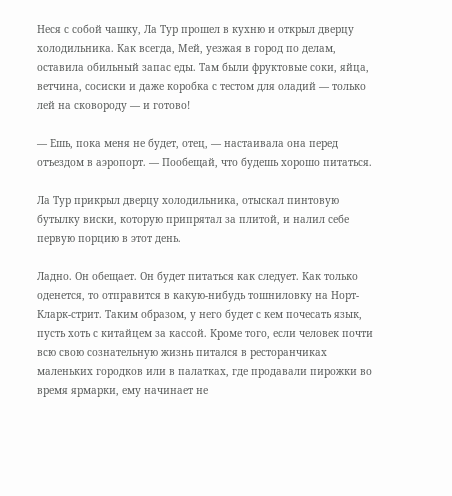Неся с собой чашку, Ла Тур прошел в кухню и открыл дверцу холодильника. Как всегда, Мей, уезжая в город по делам, оставила обильный запас еды. Там были фруктовые соки, яйца, ветчина, сосиски и даже коробка с тестом для оладий — только лей на сковороду — и готово!

— Ешь, пока меня не будет, отец, — настаивала она перед отъездом в аэропорт. — Пообещай, что будешь хорошо питаться.

Ла Тур прикрыл дверцу холодильника, отыскал пинтовую бутылку виски, которую припрятал за плитой, и налил себе первую порцию в этот день.

Ладно. Он обещает. Он будет питаться как следует. Как только оденется, то отправится в какую-нибудь тошниловку на Норт-Кларк-стрит. Таким образом, у него будет с кем почесать язык, пусть хоть с китайцем за кассой. Кроме того, если человек почти всю свою сознательную жизнь питался в ресторанчиках маленьких городков или в палатках, где продавали пирожки во время ярмарки, ему начинает не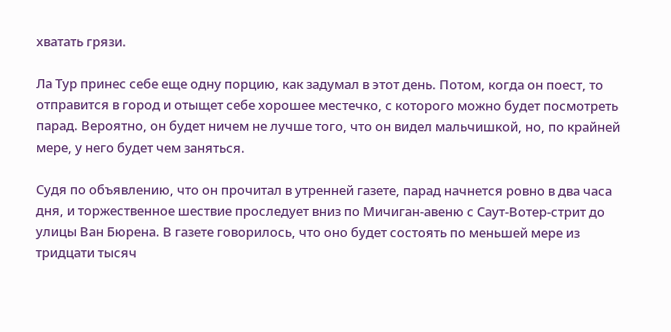хватать грязи.

Ла Тур принес себе еще одну порцию, как задумал в этот день. Потом, когда он поест, то отправится в город и отыщет себе хорошее местечко, с которого можно будет посмотреть парад. Вероятно, он будет ничем не лучше того, что он видел мальчишкой, но, по крайней мере, у него будет чем заняться.

Судя по объявлению, что он прочитал в утренней газете, парад начнется ровно в два часа дня, и торжественное шествие проследует вниз по Мичиган-авеню с Саут-Вотер-стрит до улицы Ван Бюрена. В газете говорилось, что оно будет состоять по меньшей мере из тридцати тысяч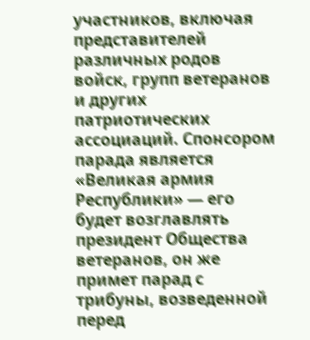участников, включая представителей различных родов войск, групп ветеранов и других патриотических ассоциаций. Спонсором парада является «Великая армия Республики» — его будет возглавлять президент Общества ветеранов, он же примет парад с трибуны, возведенной перед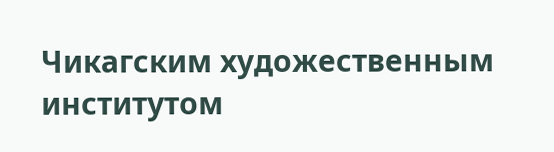Чикагским художественным институтом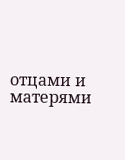отцами и матерями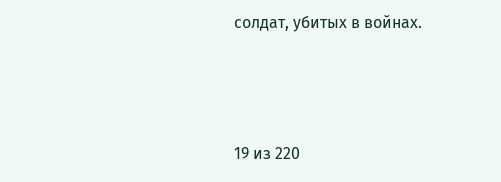солдат, убитых в войнах.



19 из 220